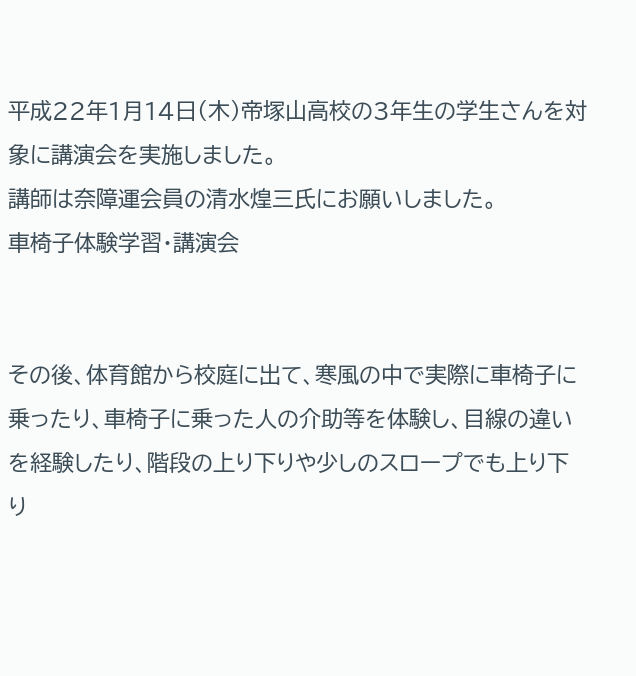平成22年1月14日(木)帝塚山高校の3年生の学生さんを対象に講演会を実施しました。
講師は奈障運会員の清水煌三氏にお願いしました。
車椅子体験学習・講演会


その後、体育館から校庭に出て、寒風の中で実際に車椅子に乗ったり、車椅子に乗った人の介助等を体験し、目線の違いを経験したり、階段の上り下りや少しのスロープでも上り下り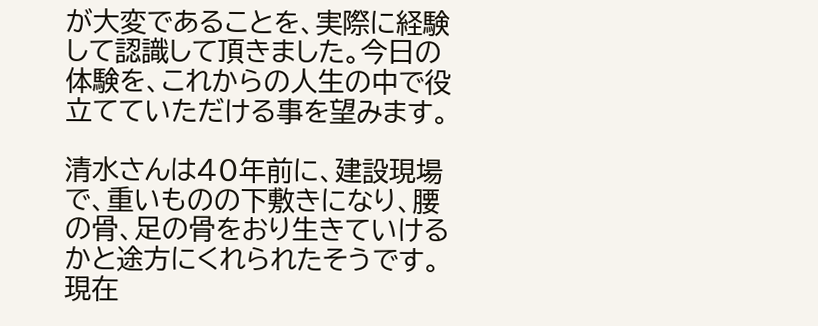が大変であることを、実際に経験して認識して頂きました。今日の体験を、これからの人生の中で役立てていただける事を望みます。

清水さんは40年前に、建設現場で、重いものの下敷きになり、腰の骨、足の骨をおり生きていけるかと途方にくれられたそうです。
現在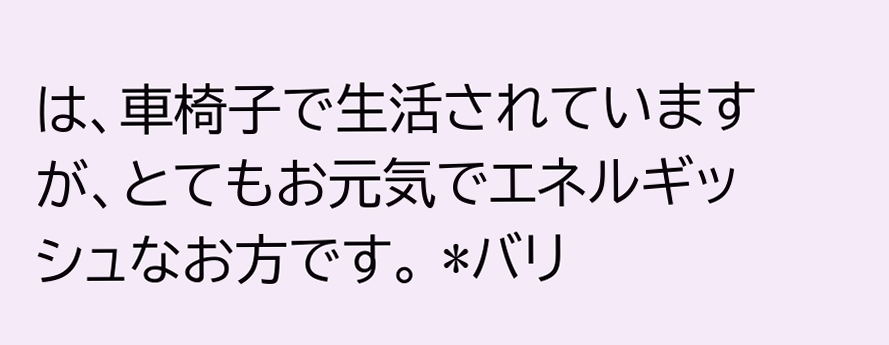は、車椅子で生活されていますが、とてもお元気でエネルギッシュなお方です。 *バリ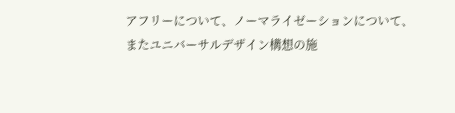アフリーについて、ノーマライゼーションについて、またユニバーサルデザイン構想の施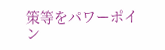策等をパワーポイン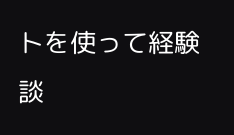トを使って経験談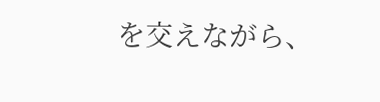を交えながら、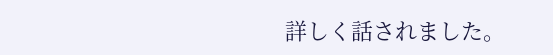詳しく話されました。